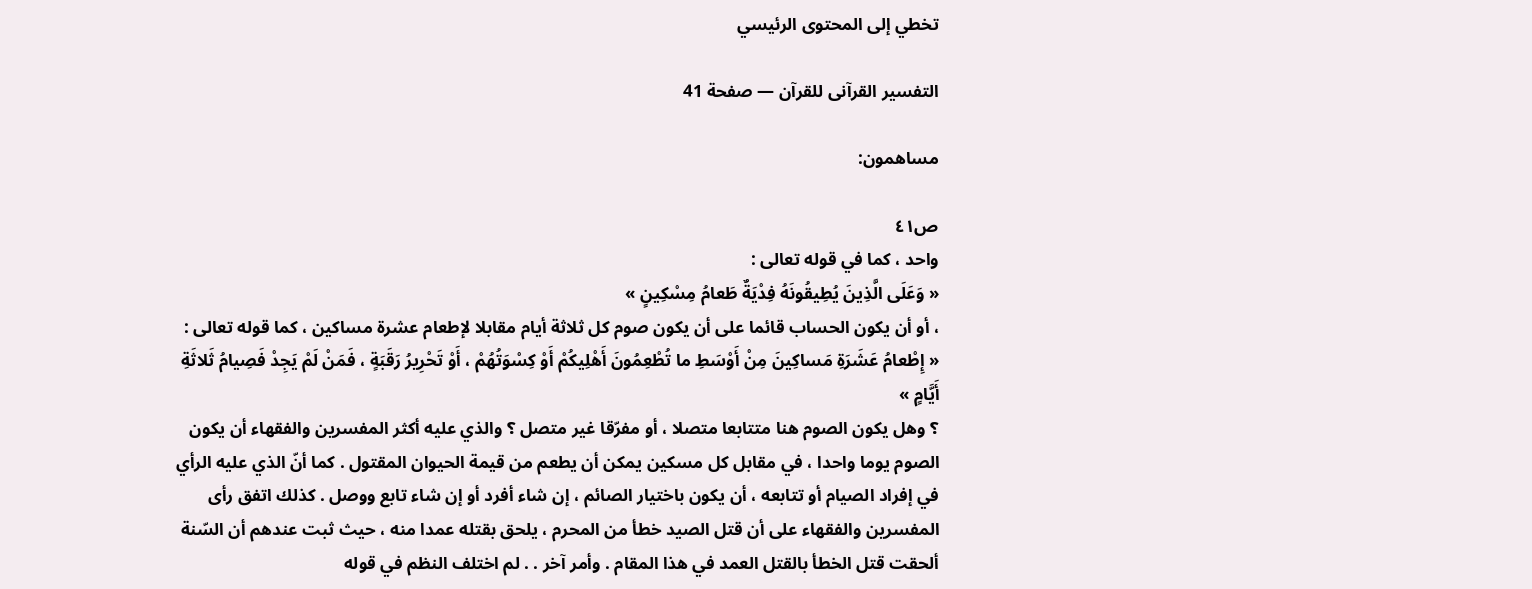تخطي إلى المحتوى الرئيسي

التفسير القرآنى للقرآن — صفحة 41

مساهمون:

ص٤١
واحد ، كما في قوله تعالى :
« وَعَلَى الَّذِينَ يُطِيقُونَهُ فِدْيَةٌ طَعامُ مِسْكِينٍ »
، أو أن يكون الحساب قائما على أن يكون صوم كل ثلاثة أيام مقابلا لإطعام عشرة مساكين ، كما قوله تعالى :
« إِطْعامُ عَشَرَةِ مَساكِينَ مِنْ أَوْسَطِ ما تُطْعِمُونَ أَهْلِيكُمْ أَوْ كِسْوَتُهُمْ ، أَوْ تَحْرِيرُ رَقَبَةٍ ، فَمَنْ لَمْ يَجِدْ فَصِيامُ ثَلاثَةِ أَيَّامٍ »
؟ وهل يكون الصوم هنا متتابعا متصلا ، أو مفرّقا غير متصل ؟ والذي عليه أكثر المفسرين والفقهاء أن يكون الصوم يوما واحدا ، في مقابل كل مسكين يمكن أن يطعم من قيمة الحيوان المقتول . كما أنّ الذي عليه الرأي في إفراد الصيام أو تتابعه ، أن يكون باختيار الصائم ، إن شاء أفرد أو إن شاء تابع ووصل . كذلك اتفق رأى المفسرين والفقهاء على أن قتل الصيد خطأ من المحرم ، يلحق بقتله عمدا منه ، حيث ثبت عندهم أن السّنة ألحقت قتل الخطأ بالقتل العمد في هذا المقام . وأمر آخر . . لم اختلف النظم في قوله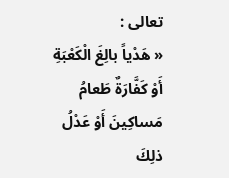تعالى :
« هَدْياً بالِغَ الْكَعْبَةِ أَوْ كَفَّارَةٌ طَعامُ مَساكِينَ أَوْ عَدْلُ ذلِكَ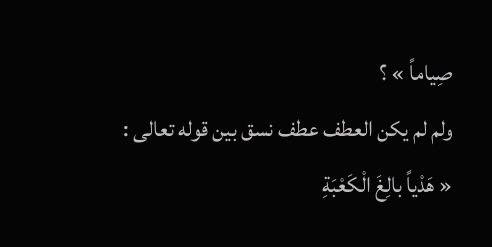صِياماً » ؟
ولم لم يكن العطف عطف نسق بين قوله تعالى :
« هَدْياً بالِغَ الْكَعْبَةِ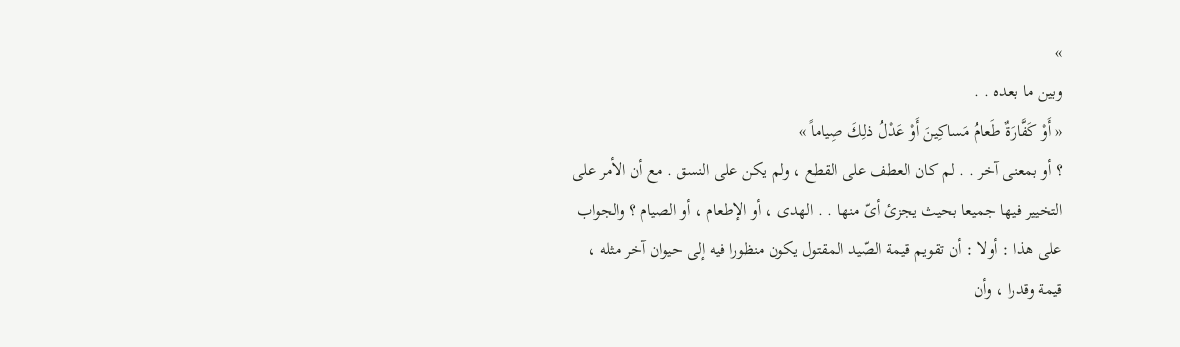»
وبين ما بعده . .
« أَوْ كَفَّارَةٌ طَعامُ مَساكِينَ أَوْ عَدْلُ ذلِكَ صِياماً »
؟ أو بمعنى آخر . . لم كان العطف على القطع ، ولم يكن على النسق . مع أن الأمر على التخيير فيها جميعا بحيث يجزئ أىّ منها . . الهدى ، أو الإطعام ، أو الصيام ؟ والجواب على هذا : أولا : أن تقويم قيمة الصّيد المقتول يكون منظورا فيه إلى حيوان آخر مثله ، قيمة وقدرا ، وأن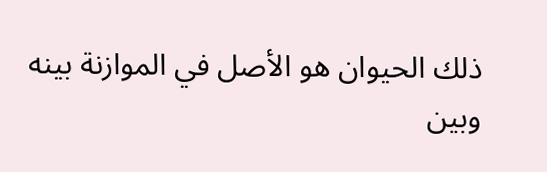ذلك الحيوان هو الأصل في الموازنة بينه وبين